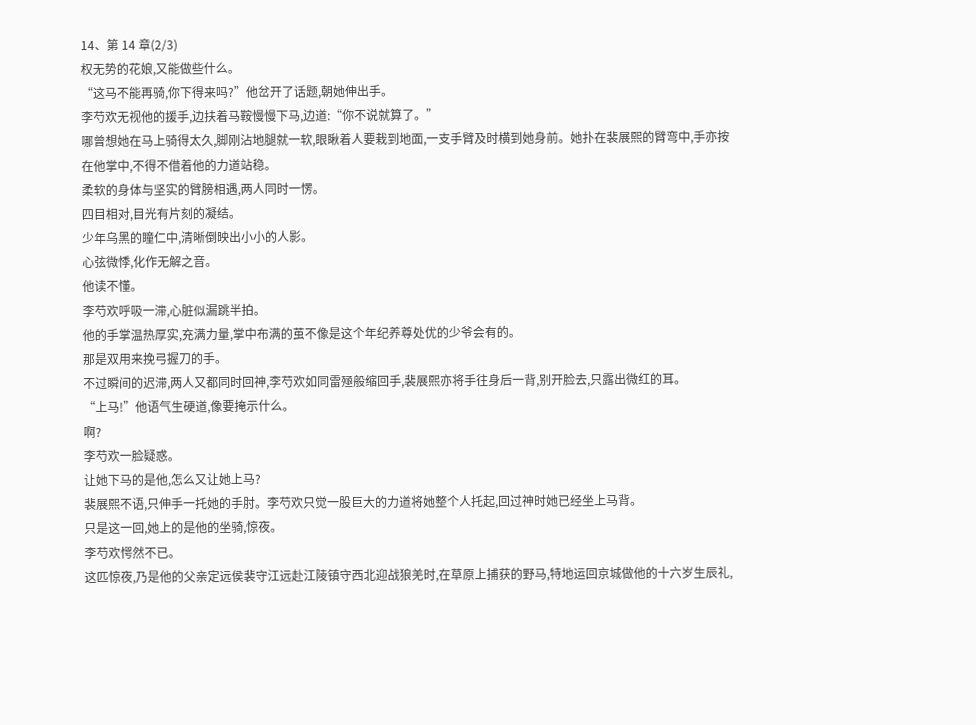14、第 14 章(2/3)
权无势的花娘,又能做些什么。
“这马不能再骑,你下得来吗?”他岔开了话题,朝她伸出手。
李芍欢无视他的援手,边扶着马鞍慢慢下马,边道:“你不说就算了。”
哪曾想她在马上骑得太久,脚刚沾地腿就一软,眼瞅着人要栽到地面,一支手臂及时横到她身前。她扑在裴展熙的臂弯中,手亦按在他掌中,不得不借着他的力道站稳。
柔软的身体与坚实的臂膀相遇,两人同时一愣。
四目相对,目光有片刻的凝结。
少年乌黑的瞳仁中,清晰倒映出小小的人影。
心弦微悸,化作无解之音。
他读不懂。
李芍欢呼吸一滞,心脏似漏跳半拍。
他的手掌温热厚实,充满力量,掌中布满的茧不像是这个年纪养尊处优的少爷会有的。
那是双用来挽弓握刀的手。
不过瞬间的迟滞,两人又都同时回神,李芍欢如同雷殛般缩回手,裴展熙亦将手往身后一背,别开脸去,只露出微红的耳。
“上马!”他语气生硬道,像要掩示什么。
啊?
李芍欢一脸疑惑。
让她下马的是他,怎么又让她上马?
裴展熙不语,只伸手一托她的手肘。李芍欢只觉一股巨大的力道将她整个人托起,回过神时她已经坐上马背。
只是这一回,她上的是他的坐骑,惊夜。
李芍欢愕然不已。
这匹惊夜,乃是他的父亲定远侯裴守江远赴江陵镇守西北迎战狼羌时,在草原上捕获的野马,特地运回京城做他的十六岁生辰礼,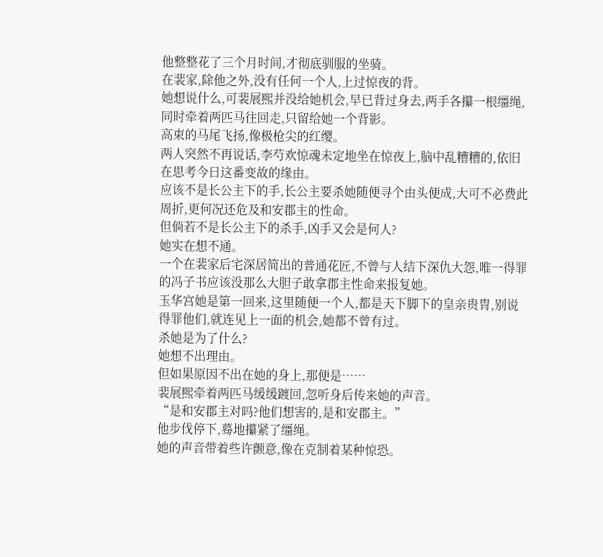他整整花了三个月时间,才彻底驯服的坐骑。
在裴家,除他之外,没有任何一个人,上过惊夜的背。
她想说什么,可裴展熙并没给她机会,早已背过身去,两手各攥一根缰绳,同时牵着两匹马往回走,只留给她一个背影。
高束的马尾飞扬,像极枪尖的红缨。
两人突然不再说话,李芍欢惊魂未定地坐在惊夜上,脑中乱糟糟的,依旧在思考今日这番变故的缘由。
应该不是长公主下的手,长公主要杀她随便寻个由头便成,大可不必费此周折,更何况还危及和安郡主的性命。
但倘若不是长公主下的杀手,凶手又会是何人?
她实在想不通。
一个在裴家后宅深居简出的普通花匠,不曾与人结下深仇大怨,唯一得罪的冯子书应该没那么大胆子敢拿郡主性命来报复她。
玉华宫她是第一回来,这里随便一个人,都是天下脚下的皇亲贵胄,别说得罪他们,就连见上一面的机会,她都不曾有过。
杀她是为了什么?
她想不出理由。
但如果原因不出在她的身上,那便是……
裴展熙牵着两匹马缓缓踱回,忽听身后传来她的声音。
“是和安郡主对吗?他们想害的,是和安郡主。”
他步伐停下,蓦地攥紧了缰绳。
她的声音带着些许颤意,像在克制着某种惊恐。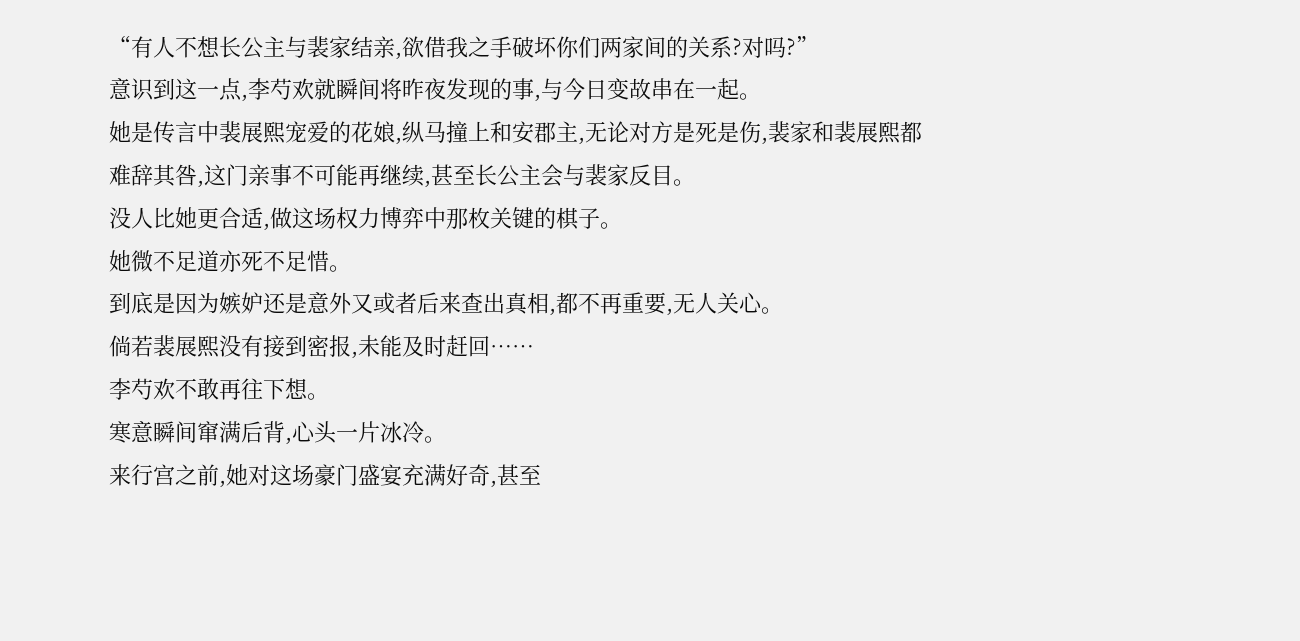“有人不想长公主与裴家结亲,欲借我之手破坏你们两家间的关系?对吗?”
意识到这一点,李芍欢就瞬间将昨夜发现的事,与今日变故串在一起。
她是传言中裴展熙宠爱的花娘,纵马撞上和安郡主,无论对方是死是伤,裴家和裴展熙都难辞其咎,这门亲事不可能再继续,甚至长公主会与裴家反目。
没人比她更合适,做这场权力博弈中那枚关键的棋子。
她微不足道亦死不足惜。
到底是因为嫉妒还是意外又或者后来查出真相,都不再重要,无人关心。
倘若裴展熙没有接到密报,未能及时赶回……
李芍欢不敢再往下想。
寒意瞬间窜满后背,心头一片冰冷。
来行宫之前,她对这场豪门盛宴充满好奇,甚至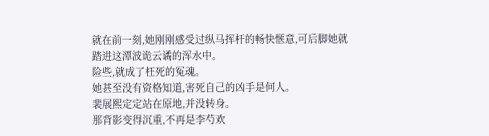就在前一刻,她刚刚感受过纵马挥杆的畅快惬意,可后脚她就踏进这潭波诡云谲的浑水中。
险些,就成了枉死的冤魂。
她甚至没有资格知道,害死自己的凶手是何人。
裴展熙定定站在原地,并没转身。
那背影变得沉重,不再是李芍欢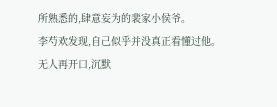所熟悉的,肆意妄为的裴家小侯爷。
李芍欢发现,自己似乎并没真正看懂过他。
无人再开口,沉默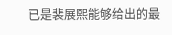已是裴展熙能够给出的最